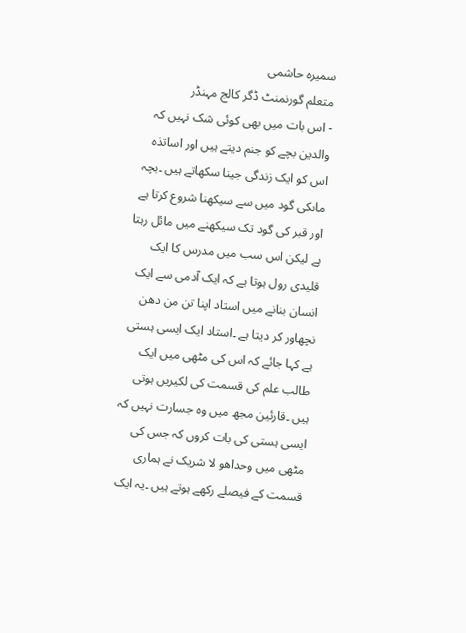سمیرہ حاشمی
متعلم گورنمنٹ ڈگر کالج مہنڈر
- اس بات میں بھی کوئی شک نہیں کہ والدین بچے کو جنم دیتے ہیں اور اساتذہ اس کو ایک زندگی جینا سکھاتے ہیں ۔بچہ ماںکی گود میں سے سیکھنا شروع کرتا ہے اور قبر کی گود تک سیکھنے میں مائل رہتا ہے لیکن اس سب میں مدرس کا ایک قلیدی رول ہوتا ہے کہ ایک آدمی سے ایک انسان بنانے میں استاد اپنا تن من دھن نچھاور کر دیتا ہے ۔استاد ایک ایسی ہستی ہے کہا جائے کہ اس کی مٹھی میں ایک طالب علم کی قسمت کی لکیریں ہوتی ہیں ۔قارئین مجھ میں وہ جسارت نہیں کہ ایسی ہستی کی بات کروں کہ جس کی مٹھی میں وحداھو لا شریک نے ہماری قسمت کے فیصلے رکھے ہوتے ہیں ۔یہ ایک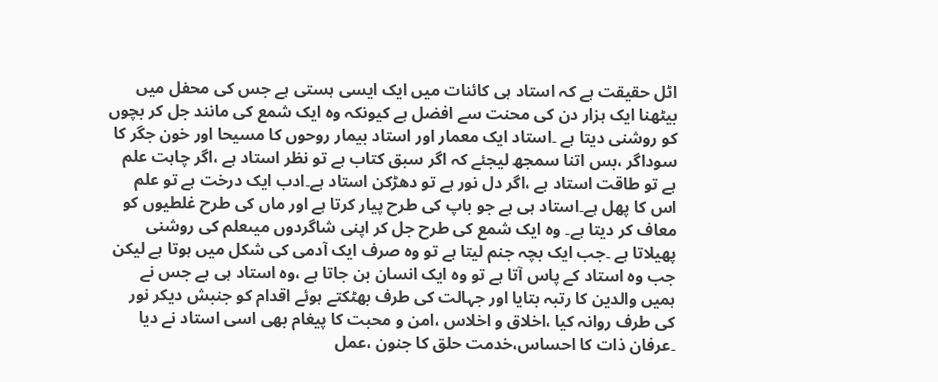اٹل حقیقت ہے کہ استاد ہی کائنات میں ایک ایسی ہستی ہے جس کی محفل میں بیٹھنا ایک ہزار دن کی محنت سے افضل ہے کیونکہ وہ ایک شمع کی مانند جل کر بچوں کو روشنی دیتا ہے ۔استاد ایک معمار اور استاد بیمار روحوں کا مسیحا اور خون جگر کا سوداگر ،بس اتنا سمجھ لیجئے کہ اگر سبق کتاب ہے تو نظر استاد ہے ،اگر چاہت علم ہے تو طاقت استاد ہے ،اگر دل نور ہے تو دھڑکن استاد ہے۔ادب ایک درخت ہے تو علم اس کا پھل ہے۔استاد ہی ہے جو باپ کی طرح پیار کرتا ہے اور ماں کی طرح غلطیوں کو معاف کر دیتا ہے۔ وہ ایک شمع کی طرح جل کر اپنی شاگردوں میںعلم کی روشنی پھیلاتا ہے ۔جب ایک بچہ جنم لیتا ہے تو وہ صرف ایک آدمی کی شکل میں ہوتا ہے لیکن جب وہ استاد کے پاس آتا ہے تو وہ ایک انسان بن جاتا ہے ،وہ استاد ہی ہے جس نے ہمیں والدین کا رتبہ بتایا اور جہالت کی طرف بھٹکتے ہوئے اقدام کو جنبش دیکر نور کی طرف روانہ کیا ،اخلاق و اخلاس ،امن و محبت کا پیغام بھی اسی استاد نے دیا ۔عرفان ذات کا احساس،خدمت حلق کا جنون ،عمل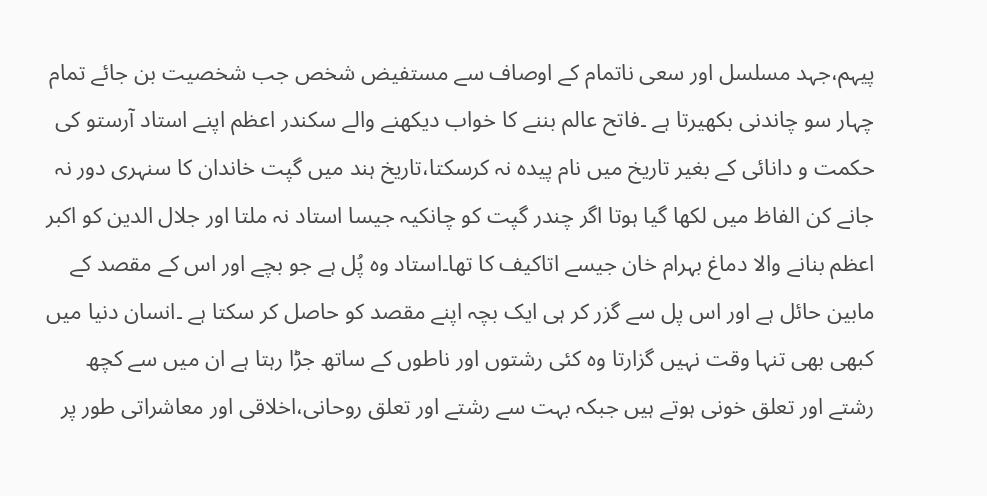پیہم،جہد مسلسل اور سعی ناتمام کے اوصاف سے مستفیض شخص جب شخصیت بن جائے تمام چہار سو چاندنی بکھیرتا ہے ۔فاتح عالم بننے کا خواب دیکھنے والے سکندر اعظم اپنے استاد آرستو کی حکمت و دانائی کے بغیر تاریخ میں نام پیدہ نہ کرسکتا،تاریخ ہند میں گپت خاندان کا سنہری دور نہ جانے کن الفاظ میں لکھا گیا ہوتا اگر چندر گپت کو چانکیہ جیسا استاد نہ ملتا اور جلال الدین کو اکبر اعظم بنانے والا دماغ بہرام خان جیسے اتاکیف کا تھا۔استاد وہ پُل ہے جو بچے اور اس کے مقصد کے مابین حائل ہے اور اس پل سے گزر کر ہی ایک بچہ اپنے مقصد کو حاصل کر سکتا ہے ۔انسان دنیا میں کبھی بھی تنہا وقت نہیں گزارتا وہ کئی رشتوں اور ناطوں کے ساتھ جڑا رہتا ہے ان میں سے کچھ رشتے اور تعلق خونی ہوتے ہیں جبکہ بہت سے رشتے اور تعلق روحانی،اخلاقی اور معاشراتی طور پر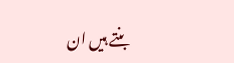بنتے ہیں ان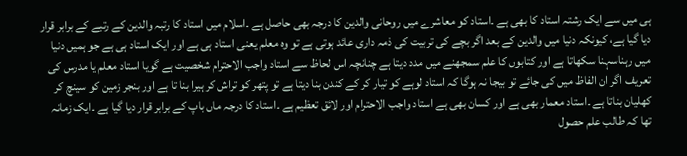ہی میں سے ایک رشتہ استاد کا بھی ہے ۔استاد کو معاشرے میں روحانی والدین کا درجہ بھی حاصل ہے ۔اسلام میں استاد کا رتبہ والدین کے رتبے کے برابر قرار دیا گیا ہے، کیونکہ دنیا میں والدین کے بعد اگر بچے کی تربیت کی ذمہ داری عائد ہوتی ہے تو وہ معلم یعنی استاد ہی ہے اور ایک استاد ہی ہے جو ہمیں دنیا میں رہناسہنا سکھاتا ہے اور کتابوں کا علم سمجھنے میں مدد دیتا ہے چنانچہ اس لحاظ سے استاد واجب الاحترام شخصیت ہے گویا استاد معلم یا مدرس کی تعریف اگر ان الفاظ میں کی جائے تو بیجا نہ ہوگا کہ استاد لوہے کو تیار کر کے کندن بنا دیتا ہے تو پتھر کو تراش کر ہیرا بنا تا ہے اور بنجر زمین کو سینچ کر کھلیان بناتا ہے ۔استاد معمار بھی ہے اور کسان بھی ہے استاد واجب الاحترام اور لائق تعظیم ہے ۔استاد کا درجہ ماں باپ کے برابر قرار دیا گیا ہے ۔ایک زمانہ تھا کہ طالب علم حصول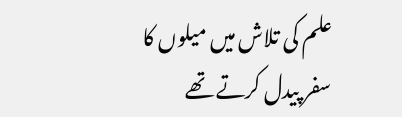علم کی تلاش میں میلوں کا سفر پیدل کرتے تھے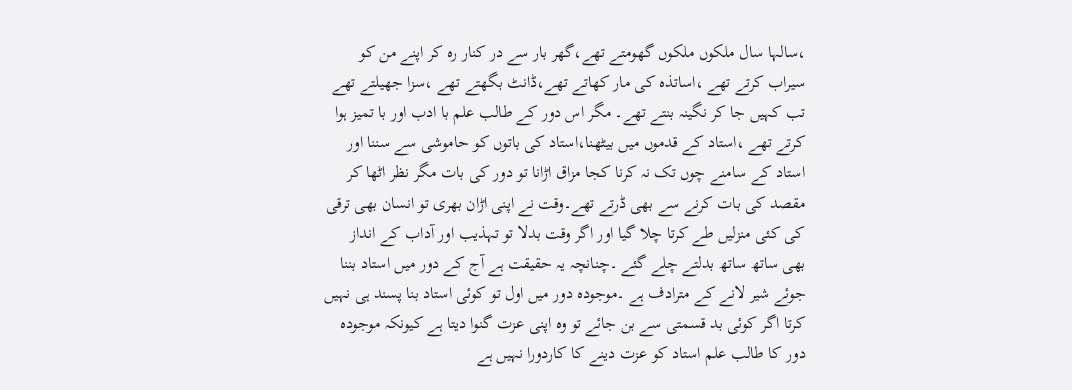،سالہا سال ملکوں ملکوں گھومتے تھے،گھر بار سے در کنار رہ کر اپنے من کو سیراب کرتے تھے ،اساتذہ کی مار کھاتے تھے،ڈانٹ بگھتے تھے ،سزا جھیلتے تھے تب کہیں جا کر نگینہ بنتے تھے۔ مگر اس دور کے طالب علم با ادب اور با تمیز ہوا کرتے تھے ،استاد کے قدموں میں بیٹھنا،استاد کی باتوں کو حاموشی سے سننا اور استاد کے سامنے چوں تک نہ کرنا کجا مزاق اڑانا تو دور کی بات مگر نظر اٹھا کر مقصد کی بات کرنے سے بھی ڈرتے تھے۔وقت نے اپنی اڑان بھری تو انسان بھی ترقی کی کئی منزلیں طے کرتا چلا گیا اور اگر وقت بدلا تو تہذیب اور آداب کے انداز بھی ساتھ ساتھ بدلتے چلے گئے ۔چنانچہ یہ حقیقت ہے آج کے دور میں استاد بننا جوئے شیر لانے کے مترادف ہے ۔موجودہ دور میں اول تو کوئی استاد بنا پسند ہی نہیں کرتا اگر کوئی بد قسمتی سے بن جائے تو وہ اپنی عزت گنوا دیتا ہے کیونکہ موجودہ دور کا طالب علم استاد کو عزت دینے کا کاردورا نہیں ہے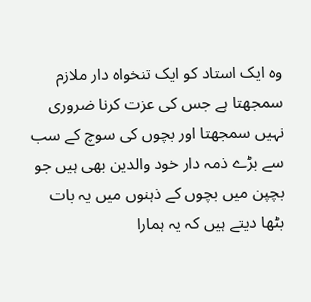وہ ایک استاد کو ایک تنخواہ دار ملازم سمجھتا ہے جس کی عزت کرنا ضروری نہیں سمجھتا اور بچوں کی سوچ کے سب سے بڑے ذمہ دار خود والدین بھی ہیں جو بچپن میں بچوں کے ذہنوں میں یہ بات بٹھا دیتے ہیں کہ یہ ہمارا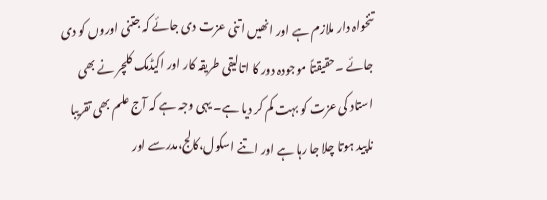تنخواہ دار ملازم ہے اور انھیں اتنی عزت دی جائے کہ جتنی اوروں کو دی جائے ۔حقیقتاً موجودہ دور کا اتالیقی طریقہ کار اور اکیڈمک کلچر نے بھی استاد کی عزت کو بہت کم کر دیا ہے۔ یہی وجہ ہے کہ آج علم بھی تقریبا ناپید ہوتا چلا جا رہا ہے اور اتنے اسکول،کالج،مدرسے اور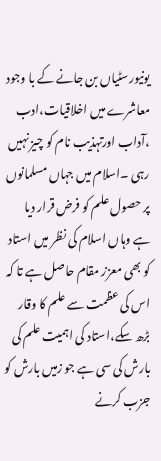یونیورسٹیاں بن جانے کے با وجود معاشرے میں اخلاقیات،ادب ،آداب اورتہذیب نام کو چیز نہیں رہی ۔اسلام میں جہاں مسلمانوں پر حصول علم کو فرض قرار دیا ہے وہاں اسلام کی نظر میں استاد کو بھی معزز مقام حاصل ہے تا کہ اس کی عظمت سے علم کا وقار بڑھ سکے،استاد کی اہمیت علم کی بارش کی سی ہے جو زمیں بارش کو جزب کرنے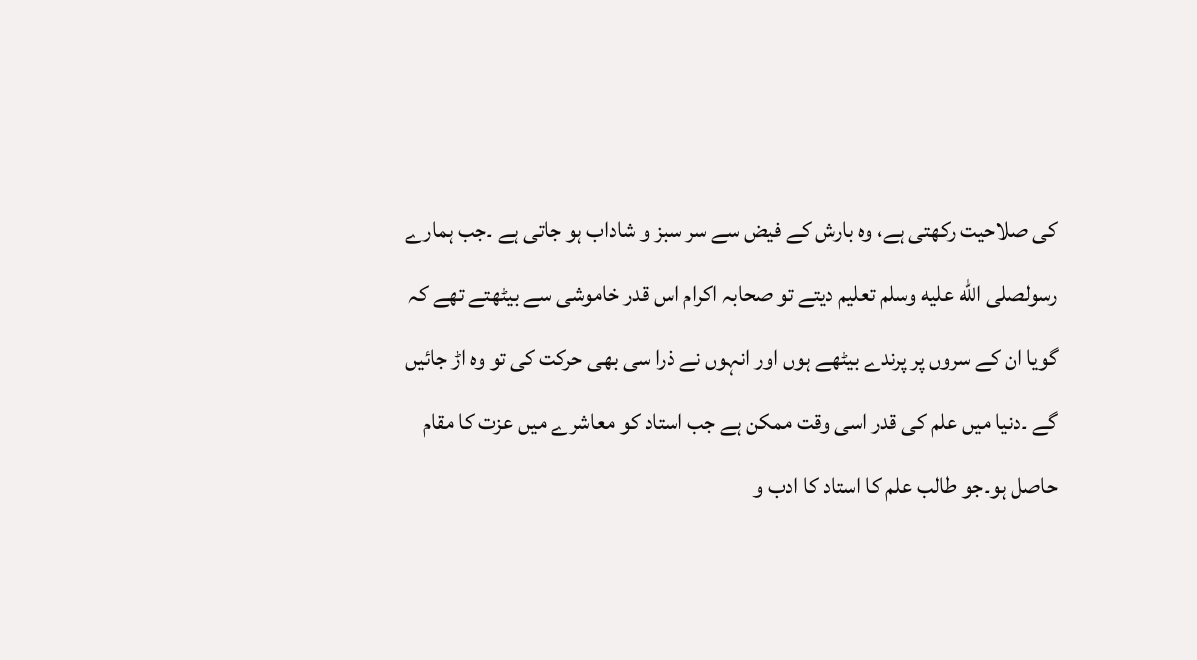کی صلاحیت رکھتی ہے، وہ بارش کے فیض سے سر سبز و شاداب ہو جاتی ہے ۔جب ہمارے رسولصلى الله عليه وسلم تعلیم دیتے تو صحابہ اکرام اس قدر خاموشی سے بیٹھتے تھے کہ گویا ان کے سروں پر پرندے بیٹھے ہوں اور انہوں نے ذرا سی بھی حرکت کی تو وہ اڑ جائیں گے ۔دنیا میں علم کی قدر اسی وقت ممکن ہے جب استاد کو معاشرے میں عزت کا مقام حاصل ہو۔جو طالب علم کا استاد کا ادب و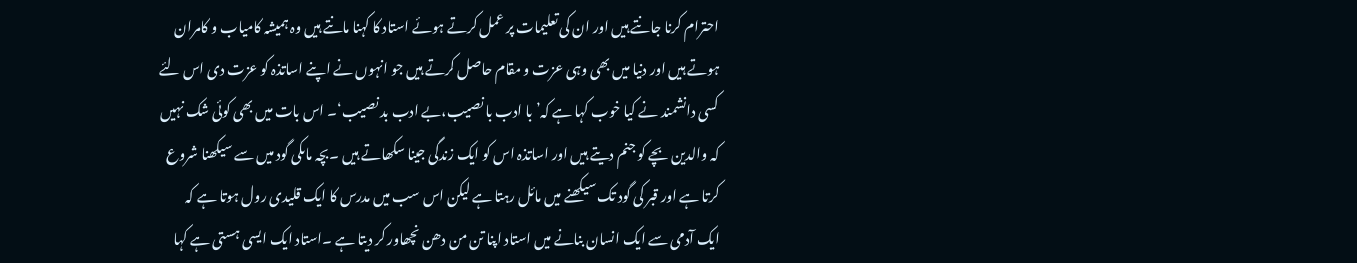احترام کرنا جانتے ہیں اور ان کی تعلیمات پر عمل کرتے ہوئے استاد کا کہنا مانتے ہیں وہ ہمیشہ کامیاب و کامران ہوتے ہیں اور دنیا میں بھی وہی عزت و مقام حاصل کرتے ہیں جو انہوں نے اپنے اساتذہ کو عزت دی اس لئے کسی دانشمند نے کیا خوب کہا ہے کہ’با ادب با نصیب،بے ادب بد نصیب‘۔ اس بات میں بھی کوئی شک نہیں کہ والدین بچے کو جنم دیتے ہیں اور اساتذہ اس کو ایک زندگی جینا سکھاتے ہیں ۔بچہ ماںکی گود میں سے سیکھنا شروع کرتا ہے اور قبر کی گود تک سیکھنے میں مائل رہتا ہے لیکن اس سب میں مدرس کا ایک قلیدی رول ہوتا ہے کہ ایک آدمی سے ایک انسان بنانے میں استاد اپنا تن من دھن نچھاور کر دیتا ہے ۔استاد ایک ایسی ہستی ہے کہا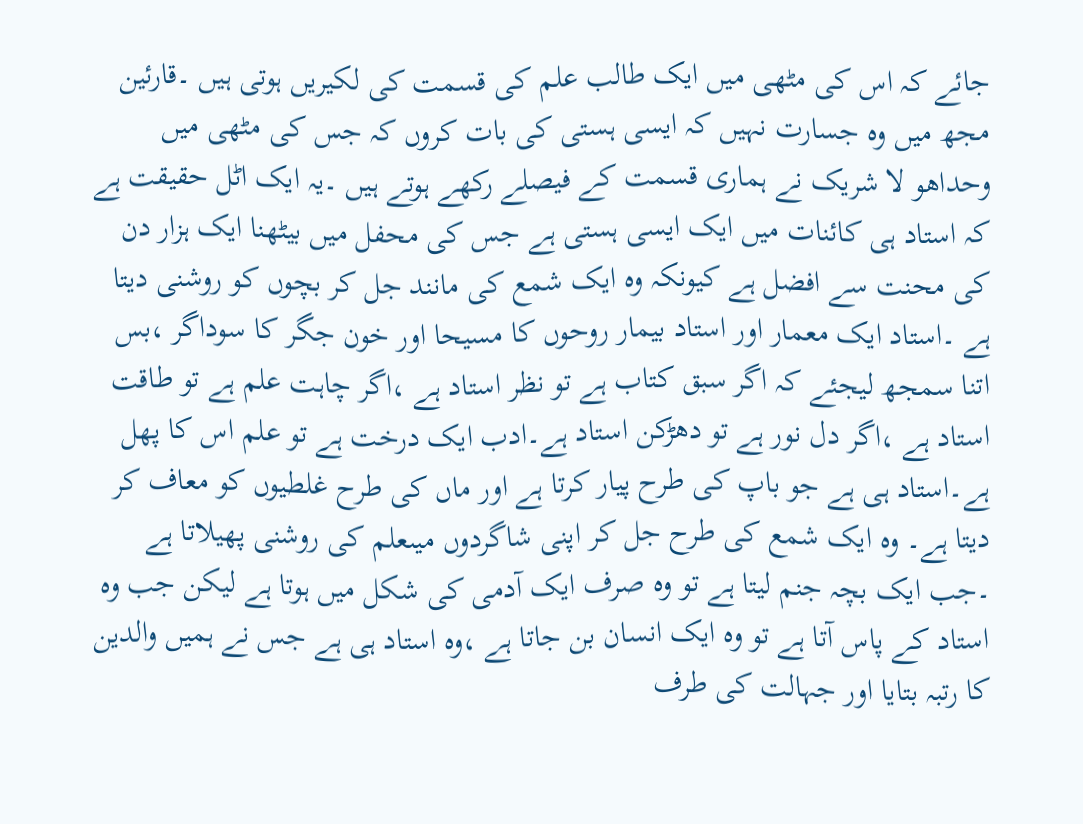جائے کہ اس کی مٹھی میں ایک طالب علم کی قسمت کی لکیریں ہوتی ہیں ۔قارئین مجھ میں وہ جسارت نہیں کہ ایسی ہستی کی بات کروں کہ جس کی مٹھی میں وحداھو لا شریک نے ہماری قسمت کے فیصلے رکھے ہوتے ہیں ۔یہ ایک اٹل حقیقت ہے کہ استاد ہی کائنات میں ایک ایسی ہستی ہے جس کی محفل میں بیٹھنا ایک ہزار دن کی محنت سے افضل ہے کیونکہ وہ ایک شمع کی مانند جل کر بچوں کو روشنی دیتا ہے ۔استاد ایک معمار اور استاد بیمار روحوں کا مسیحا اور خون جگر کا سوداگر ،بس اتنا سمجھ لیجئے کہ اگر سبق کتاب ہے تو نظر استاد ہے ،اگر چاہت علم ہے تو طاقت استاد ہے ،اگر دل نور ہے تو دھڑکن استاد ہے۔ادب ایک درخت ہے تو علم اس کا پھل ہے۔استاد ہی ہے جو باپ کی طرح پیار کرتا ہے اور ماں کی طرح غلطیوں کو معاف کر دیتا ہے۔ وہ ایک شمع کی طرح جل کر اپنی شاگردوں میںعلم کی روشنی پھیلاتا ہے ۔جب ایک بچہ جنم لیتا ہے تو وہ صرف ایک آدمی کی شکل میں ہوتا ہے لیکن جب وہ استاد کے پاس آتا ہے تو وہ ایک انسان بن جاتا ہے ،وہ استاد ہی ہے جس نے ہمیں والدین کا رتبہ بتایا اور جہالت کی طرف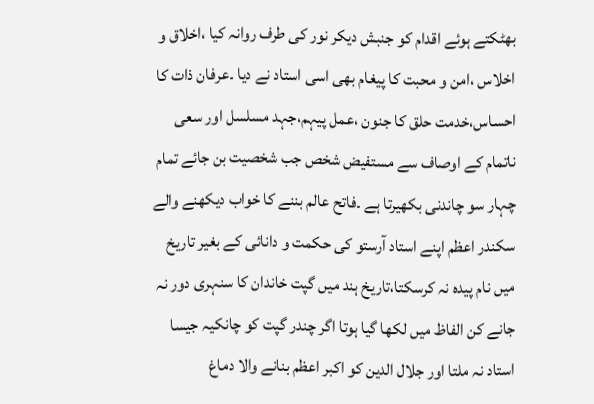بھٹکتے ہوئے اقدام کو جنبش دیکر نور کی طرف روانہ کیا ،اخلاق و اخلاس ،امن و محبت کا پیغام بھی اسی استاد نے دیا ۔عرفان ذات کا احساس،خدمت حلق کا جنون ،عمل پیہم،جہد مسلسل اور سعی ناتمام کے اوصاف سے مستفیض شخص جب شخصیت بن جائے تمام چہار سو چاندنی بکھیرتا ہے ۔فاتح عالم بننے کا خواب دیکھنے والے سکندر اعظم اپنے استاد آرستو کی حکمت و دانائی کے بغیر تاریخ میں نام پیدہ نہ کرسکتا،تاریخ ہند میں گپت خاندان کا سنہری دور نہ جانے کن الفاظ میں لکھا گیا ہوتا اگر چندر گپت کو چانکیہ جیسا استاد نہ ملتا اور جلال الدین کو اکبر اعظم بنانے والا دماغ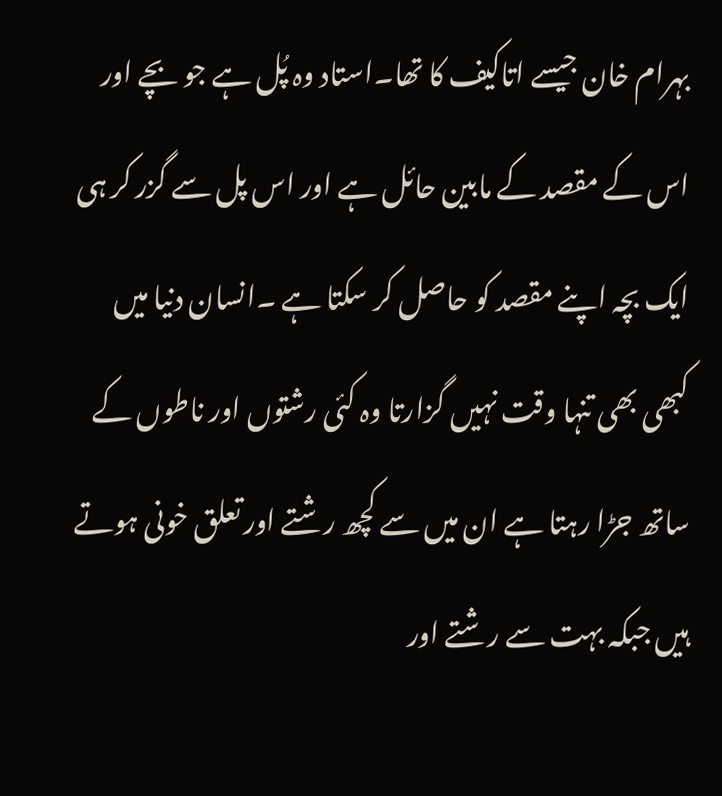بہرام خان جیسے اتاکیف کا تھا۔استاد وہ پُل ہے جو بچے اور اس کے مقصد کے مابین حائل ہے اور اس پل سے گزر کر ہی ایک بچہ اپنے مقصد کو حاصل کر سکتا ہے ۔انسان دنیا میں کبھی بھی تنہا وقت نہیں گزارتا وہ کئی رشتوں اور ناطوں کے ساتھ جڑا رہتا ہے ان میں سے کچھ رشتے اور تعلق خونی ہوتے ہیں جبکہ بہت سے رشتے اور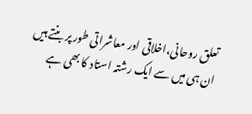تعلق روحانی،اخلاقی اور معاشراتی طور پر بنتے ہیں ان ہی میں سے ایک رشتہ استاد کا بھی ہے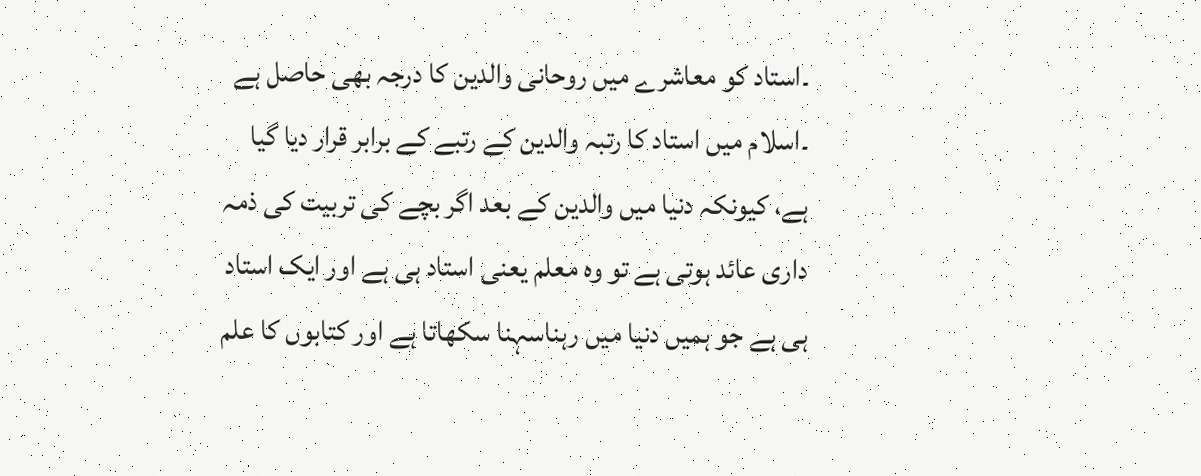۔استاد کو معاشرے میں روحانی والدین کا درجہ بھی حاصل ہے ۔اسلام میں استاد کا رتبہ والدین کے رتبے کے برابر قرار دیا گیا ہے، کیونکہ دنیا میں والدین کے بعد اگر بچے کی تربیت کی ذمہ داری عائد ہوتی ہے تو وہ معلم یعنی استاد ہی ہے اور ایک استاد ہی ہے جو ہمیں دنیا میں رہناسہنا سکھاتا ہے اور کتابوں کا علم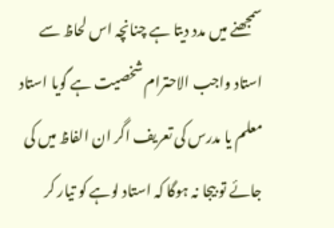سمجھنے میں مدد دیتا ہے چنانچہ اس لحاظ سے استاد واجب الاحترام شخصیت ہے گویا استاد معلم یا مدرس کی تعریف اگر ان الفاظ میں کی جائے تو بیجا نہ ہوگا کہ استاد لوہے کو تیار کر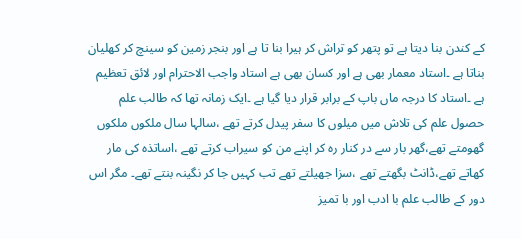کے کندن بنا دیتا ہے تو پتھر کو تراش کر ہیرا بنا تا ہے اور بنجر زمین کو سینچ کر کھلیان بناتا ہے ۔استاد معمار بھی ہے اور کسان بھی ہے استاد واجب الاحترام اور لائق تعظیم ہے ۔استاد کا درجہ ماں باپ کے برابر قرار دیا گیا ہے ۔ایک زمانہ تھا کہ طالب علم حصول علم کی تلاش میں میلوں کا سفر پیدل کرتے تھے ،سالہا سال ملکوں ملکوں گھومتے تھے،گھر بار سے در کنار رہ کر اپنے من کو سیراب کرتے تھے ،اساتذہ کی مار کھاتے تھے،ڈانٹ بگھتے تھے ،سزا جھیلتے تھے تب کہیں جا کر نگینہ بنتے تھے۔ مگر اس دور کے طالب علم با ادب اور با تمیز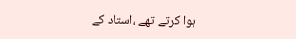ہوا کرتے تھے ،استاد کے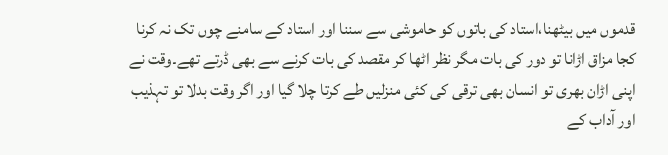قدموں میں بیٹھنا،استاد کی باتوں کو حاموشی سے سننا اور استاد کے سامنے چوں تک نہ کرنا کجا مزاق اڑانا تو دور کی بات مگر نظر اٹھا کر مقصد کی بات کرنے سے بھی ڈرتے تھے۔وقت نے اپنی اڑان بھری تو انسان بھی ترقی کی کئی منزلیں طے کرتا چلا گیا اور اگر وقت بدلا تو تہذیب اور آداب کے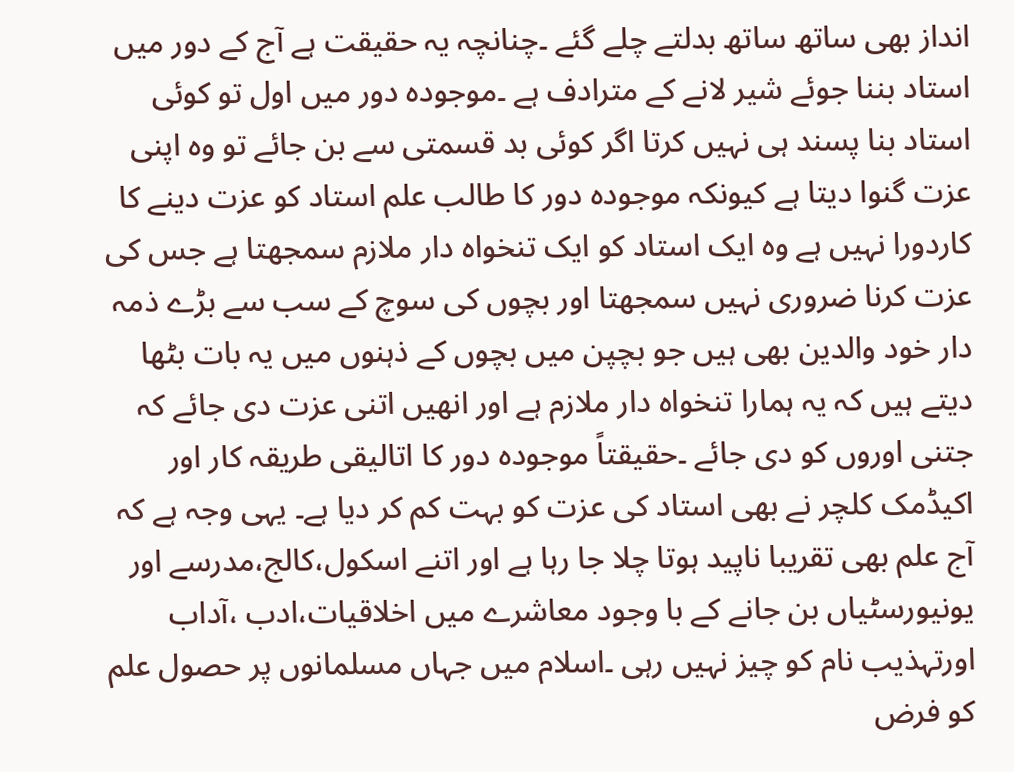انداز بھی ساتھ ساتھ بدلتے چلے گئے ۔چنانچہ یہ حقیقت ہے آج کے دور میں استاد بننا جوئے شیر لانے کے مترادف ہے ۔موجودہ دور میں اول تو کوئی استاد بنا پسند ہی نہیں کرتا اگر کوئی بد قسمتی سے بن جائے تو وہ اپنی عزت گنوا دیتا ہے کیونکہ موجودہ دور کا طالب علم استاد کو عزت دینے کا کاردورا نہیں ہے وہ ایک استاد کو ایک تنخواہ دار ملازم سمجھتا ہے جس کی عزت کرنا ضروری نہیں سمجھتا اور بچوں کی سوچ کے سب سے بڑے ذمہ دار خود والدین بھی ہیں جو بچپن میں بچوں کے ذہنوں میں یہ بات بٹھا دیتے ہیں کہ یہ ہمارا تنخواہ دار ملازم ہے اور انھیں اتنی عزت دی جائے کہ جتنی اوروں کو دی جائے ۔حقیقتاً موجودہ دور کا اتالیقی طریقہ کار اور اکیڈمک کلچر نے بھی استاد کی عزت کو بہت کم کر دیا ہے۔ یہی وجہ ہے کہ آج علم بھی تقریبا ناپید ہوتا چلا جا رہا ہے اور اتنے اسکول،کالج،مدرسے اور یونیورسٹیاں بن جانے کے با وجود معاشرے میں اخلاقیات،ادب ،آداب اورتہذیب نام کو چیز نہیں رہی ۔اسلام میں جہاں مسلمانوں پر حصول علم کو فرض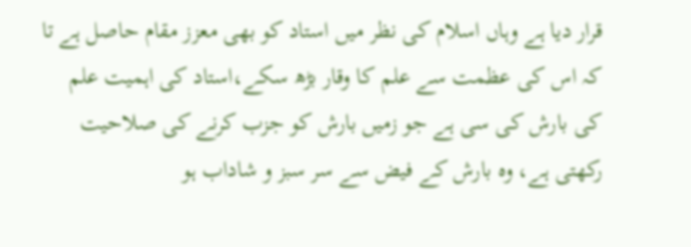قرار دیا ہے وہاں اسلام کی نظر میں استاد کو بھی معزز مقام حاصل ہے تا کہ اس کی عظمت سے علم کا وقار بڑھ سکے،استاد کی اہمیت علم کی بارش کی سی ہے جو زمیں بارش کو جزب کرنے کی صلاحیت رکھتی ہے، وہ بارش کے فیض سے سر سبز و شاداب ہو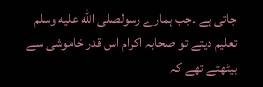جاتی ہے ۔جب ہمارے رسولصلى الله عليه وسلم تعلیم دیتے تو صحابہ اکرام اس قدر خاموشی سے بیٹھتے تھے کہ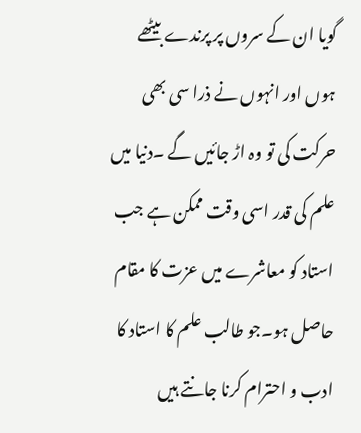گویا ان کے سروں پر پرندے بیٹھے ہوں اور انہوں نے ذرا سی بھی حرکت کی تو وہ اڑ جائیں گے ۔دنیا میں علم کی قدر اسی وقت ممکن ہے جب استاد کو معاشرے میں عزت کا مقام حاصل ہو۔جو طالب علم کا استاد کا ادب و احترام کرنا جانتے ہیں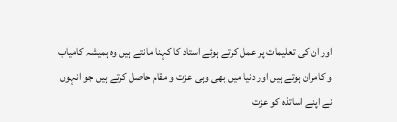اور ان کی تعلیمات پر عمل کرتے ہوئے استاد کا کہنا مانتے ہیں وہ ہمیشہ کامیاب و کامران ہوتے ہیں اور دنیا میں بھی وہی عزت و مقام حاصل کرتے ہیں جو انہوں نے اپنے اساتذہ کو عزت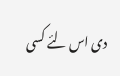دی اس لئے کسی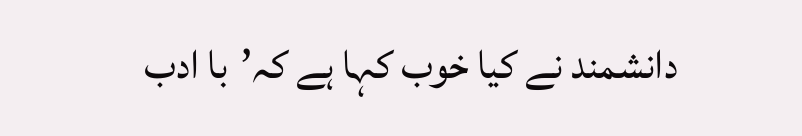دانشمند نے کیا خوب کہا ہے کہ’با ادب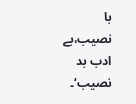با نصیب،بے ادب بد نصیب‘۔